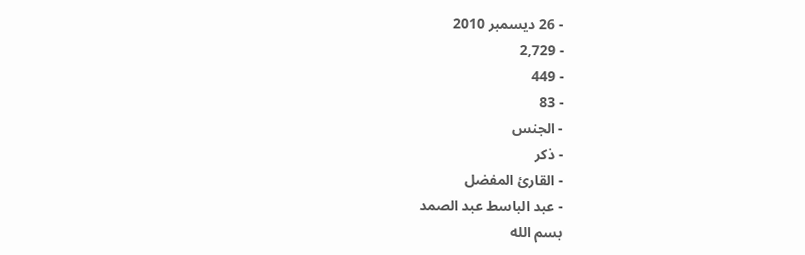- 26 ديسمبر 2010
- 2,729
- 449
- 83
- الجنس
- ذكر
- القارئ المفضل
- عبد الباسط عبد الصمد
بسم الله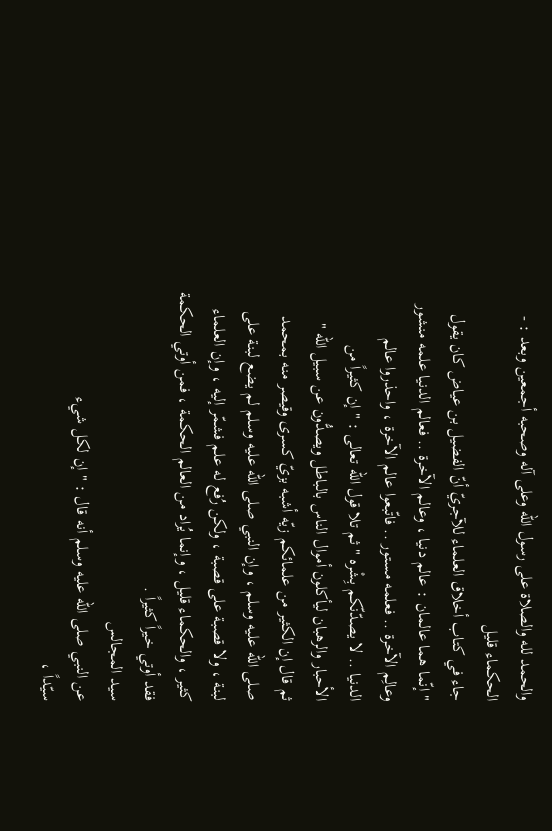والحمد لله والصلاة على رسول الله وعلى آله وصحبه أجمعين وبعد : -
الحكماء قليل
جاء في كتاب أخلاق العلماء للآجريّ أنّ الفضيل بن عياض كان يقول
" إنّما هما عالمان : عالم دنيا ، وعالم الآخرة .. فعالم الدنيا علمه منشور
وعالِم الآخرة .. فعلمه مستور .. فاتّبعوا عالم الآخرة ، واحذروا عالم
الدنيا .. لا يصدّنّكم بِشْره " ثم تلا قول الله تعالى : " إن كثيراً من
الأحبار والرهبان ليأكلون أموال الناس بالباطل ويصدُّون عن سبيل الله "
ثم قال إن الكثير من علمائكم زيّه أشبه بزيّ كسرى وقيصر منه بمحمد
صلى الله عليه وسلم ، وإن النبي صلى الله عليه وسلم لم يضع لبنة على
لبنة ، ولا قصبة على قصبة ، ولكن رُفع له علم فشمّر إليه ، وإن العلماء
كثير ، والحكماء قليل ، وإنما يُراد من العالم الحكمة ، فمن أوتي الحكمة
فقد أوتي خيراً كثيراً .
سيد المجالس
عن النبي صلى الله عليه وسلم أنه قال : " إن لكل شيء
سيّداً ،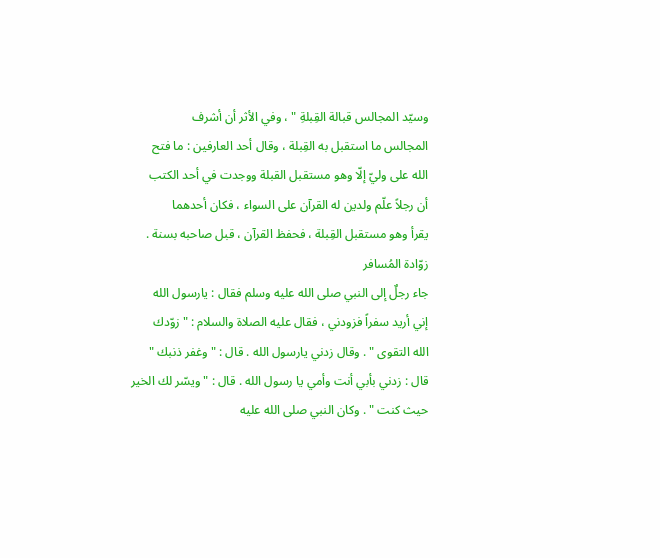وسيّد المجالس قبالة القِبلةِ " ، وفي الأثر أن أشرف
المجالس ما استقبل به القِبلة ، وقال أحد العارفين : ما فتح
الله على وليّ إلّا وهو مستقبل القبلة ووجدت في أحد الكتب
أن رجلاً علّم ولدين له القرآن على السواء ، فكان أحدهما
يقرأ وهو مستقبل القِبلة ، فحفظ القرآن ، قبل صاحبه بسنة .
زوّادة المُسافر
جاء رجلٌ إلى النبي صلى الله عليه وسلم فقال : يارسول الله
إني أريد سفراً فزودني ، فقال عليه الصلاة والسلام : " زوّدك
الله التقوى " . وقال زدني يارسول الله . قال : " وغفر ذنبك "
قال : زدني بأبي أنت وأمي يا رسول الله . قال : " ويسّر لك الخير
حيث كنت " . وكان النبي صلى الله عليه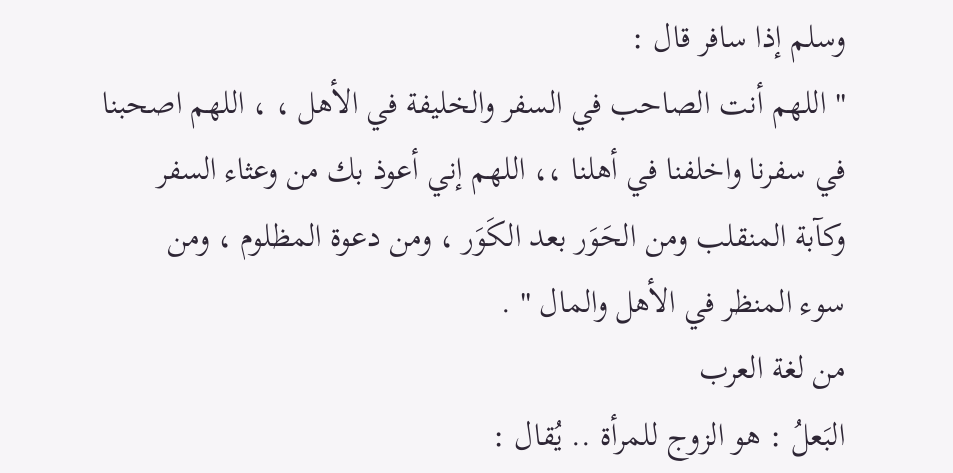وسلم إذا سافر قال :
" اللهم أنت الصاحب في السفر والخليفة في الأهل ، ، اللهم اصحبنا
في سفرنا واخلفنا في أهلنا ،، اللهم إني أعوذ بك من وعثاء السفر
وكآبة المنقلب ومن الحَوَر بعد الكَوَر ، ومن دعوة المظلوم ، ومن
سوء المنظر في الأهل والمال " .
من لغة العرب
البَعلُ : هو الزوج للمرأة .. يُقال :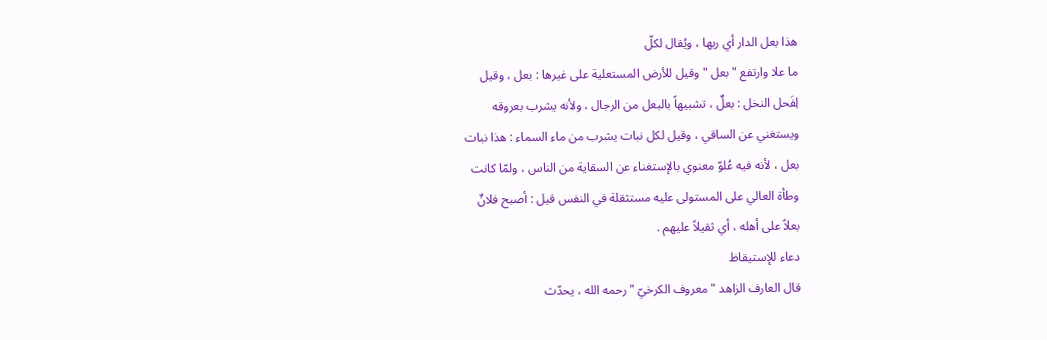هذا بعل الدار أي ربها ، ويُقال لكلّ
ما علا وارتفع " بعل " وقيل للأرض المستعلية على غيرها : بعل ، وقيل
لِفَحل النخل : بعلٌ ، تشبيهاً بالبعل من الرجال ، ولأنه يشرب بعروقه
ويستغني عن الساقي ، وقيل لكل نبات يشرب من ماء السماء : هذا نبات
بعل ، لأنه فيه عُلوّ معنوي بالإستغناء عن السقاية من الناس ، ولمّا كانت
وطأة العالي على المستولى عليه مستثقلة في النفس قيل : أصبح فلانٌ
بعلاً على أهله ، أي ثقيلاً عليهم .
دعاء للإستيقاظ
قال العارف الزاهد " معروف الكرخيّ " رحمه الله ، يحدّث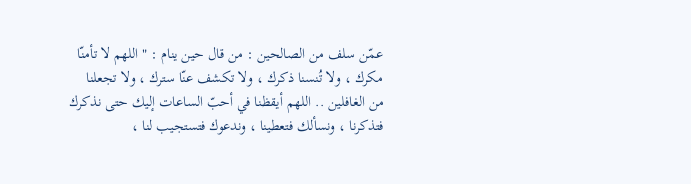عمّن سلف من الصالحين : من قال حين ينام : " اللهم لا تأمنّا
مكرك ، ولا تُنسنا ذكرك ، ولا تكشف عنّا سترك ، ولا تجعلنا
من الغافلين .. اللهم أيقظنا في أحبّ الساعات إليك حتى نذكرك
فتذكرنا ، ونسألك فتعطينا ، وندعوك فتستجيب لنا ،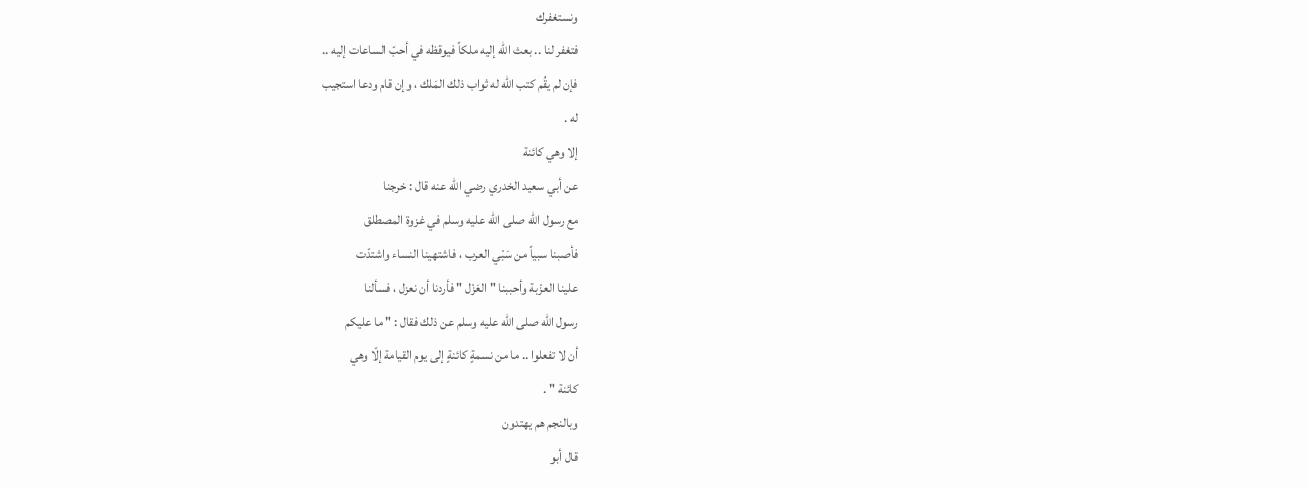ونستغفرك
فتغفر لنا .. بعث الله إليه ملكاً فيوقظه في أحبّ الساعات إليه ..
فإن لم يقُم كتب الله له ثواب ذلك المَلك ، وإن قام ودعا استجيب
له .
إلا وهي كائنة
عن أبي سعيد الخدري رضي الله عنه قال : خرجنا
مع رسول الله صلى الله عليه وسلم في غزوة المصطلق
فأصبنا سبياً من سَبْي العرب ، فاشتهينا النساء واشتدّت
علينا العزْبة وأحببنا " العَزْل " فأردنا أن نعزل ، فسألنا
رسول الله صلى الله عليه وسلم عن ذلك فقال : " ما عليكم
أن لا تفعلوا .. ما من نسمةٍ كائنةٍ إلى يوم القيامة إلّا وهي
كائنة " .
وبالنجم هم يهتدون
قال أبو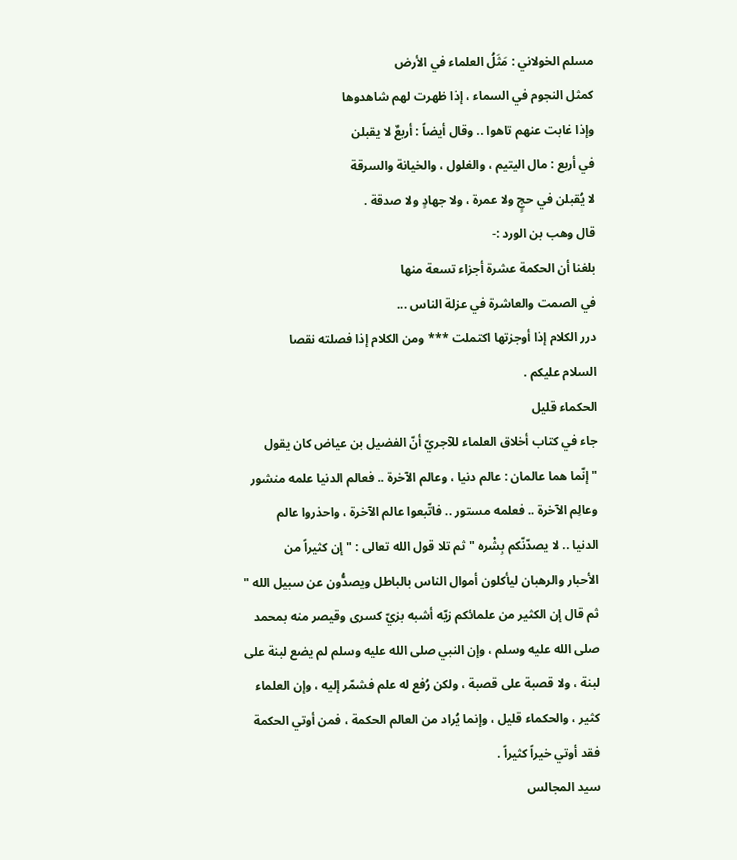مسلم الخولاني : مَثَلُ العلماء في الأرض
كمثل النجوم في السماء ، إذا ظهرت لهم شاهدوها
وإذا غابت عنهم تاهوا .. وقال أيضاً : أربعٌ لا يقبلن
في أربع : مال اليتيم ، والغلول ، والخيانة والسرقة
لا يُقبلن في حجٍ ولا عمرة ، ولا جهادٍ ولا صدقة .
قال وهب بن الورد :-
بلغنا أن الحكمة عشرة أجزاء تسعة منها
في الصمت والعاشرة في عزلة الناس ...
درر الكلام إذا أوجزتها اكتملت *** ومن الكلام إذا فصلته نقصا
السلام عليكم .
الحكماء قليل
جاء في كتاب أخلاق العلماء للآجريّ أنّ الفضيل بن عياض كان يقول
" إنّما هما عالمان : عالم دنيا ، وعالم الآخرة .. فعالم الدنيا علمه منشور
وعالِم الآخرة .. فعلمه مستور .. فاتّبعوا عالم الآخرة ، واحذروا عالم
الدنيا .. لا يصدّنّكم بِشْره " ثم تلا قول الله تعالى : " إن كثيراً من
الأحبار والرهبان ليأكلون أموال الناس بالباطل ويصدُّون عن سبيل الله "
ثم قال إن الكثير من علمائكم زيّه أشبه بزيّ كسرى وقيصر منه بمحمد
صلى الله عليه وسلم ، وإن النبي صلى الله عليه وسلم لم يضع لبنة على
لبنة ، ولا قصبة على قصبة ، ولكن رُفع له علم فشمّر إليه ، وإن العلماء
كثير ، والحكماء قليل ، وإنما يُراد من العالم الحكمة ، فمن أوتي الحكمة
فقد أوتي خيراً كثيراً .
سيد المجالس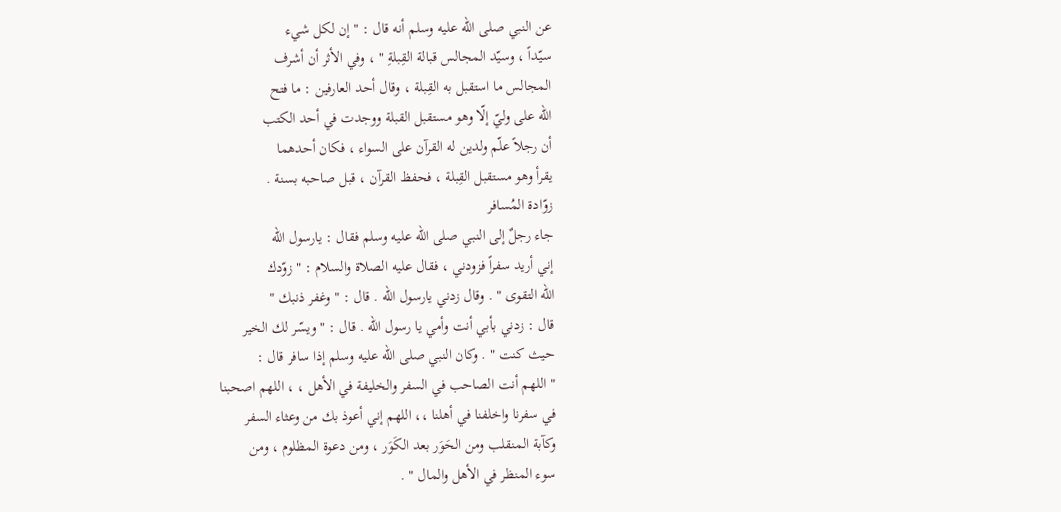عن النبي صلى الله عليه وسلم أنه قال : " إن لكل شيء
سيّداً ، وسيّد المجالس قبالة القِبلةِ " ، وفي الأثر أن أشرف
المجالس ما استقبل به القِبلة ، وقال أحد العارفين : ما فتح
الله على وليّ إلّا وهو مستقبل القبلة ووجدت في أحد الكتب
أن رجلاً علّم ولدين له القرآن على السواء ، فكان أحدهما
يقرأ وهو مستقبل القِبلة ، فحفظ القرآن ، قبل صاحبه بسنة .
زوّادة المُسافر
جاء رجلٌ إلى النبي صلى الله عليه وسلم فقال : يارسول الله
إني أريد سفراً فزودني ، فقال عليه الصلاة والسلام : " زوّدك
الله التقوى " . وقال زدني يارسول الله . قال : " وغفر ذنبك "
قال : زدني بأبي أنت وأمي يا رسول الله . قال : " ويسّر لك الخير
حيث كنت " . وكان النبي صلى الله عليه وسلم إذا سافر قال :
" اللهم أنت الصاحب في السفر والخليفة في الأهل ، ، اللهم اصحبنا
في سفرنا واخلفنا في أهلنا ،، اللهم إني أعوذ بك من وعثاء السفر
وكآبة المنقلب ومن الحَوَر بعد الكَوَر ، ومن دعوة المظلوم ، ومن
سوء المنظر في الأهل والمال " .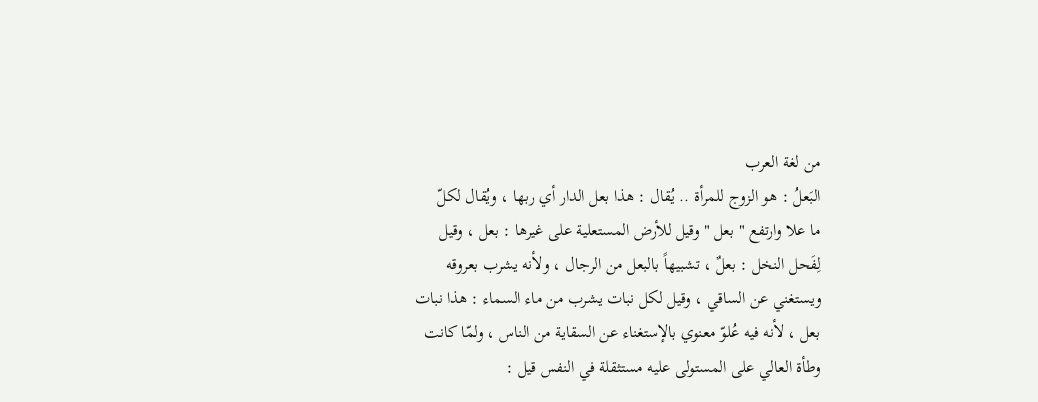من لغة العرب
البَعلُ : هو الزوج للمرأة .. يُقال : هذا بعل الدار أي ربها ، ويُقال لكلّ
ما علا وارتفع " بعل " وقيل للأرض المستعلية على غيرها : بعل ، وقيل
لِفَحل النخل : بعلٌ ، تشبيهاً بالبعل من الرجال ، ولأنه يشرب بعروقه
ويستغني عن الساقي ، وقيل لكل نبات يشرب من ماء السماء : هذا نبات
بعل ، لأنه فيه عُلوّ معنوي بالإستغناء عن السقاية من الناس ، ولمّا كانت
وطأة العالي على المستولى عليه مستثقلة في النفس قيل :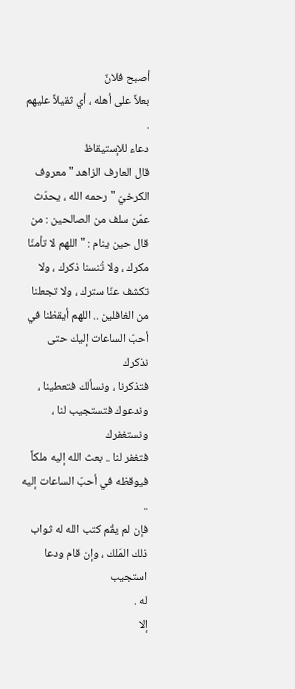أصبح فلانٌ
بعلاً على أهله ، أي ثقيلاً عليهم .
دعاء للإستيقاظ
قال العارف الزاهد " معروف الكرخيّ " رحمه الله ، يحدّث
عمّن سلف من الصالحين : من قال حين ينام : " اللهم لا تأمنّا
مكرك ، ولا تُنسنا ذكرك ، ولا تكشف عنّا سترك ، ولا تجعلنا
من الغافلين .. اللهم أيقظنا في أحبّ الساعات إليك حتى نذكرك
فتذكرنا ، ونسألك فتعطينا ، وندعوك فتستجيب لنا ، ونستغفرك
فتغفر لنا .. بعث الله إليه ملكاً فيوقظه في أحبّ الساعات إليه ..
فإن لم يقُم كتب الله له ثواب ذلك المَلك ، وإن قام ودعا استجيب
له .
إلا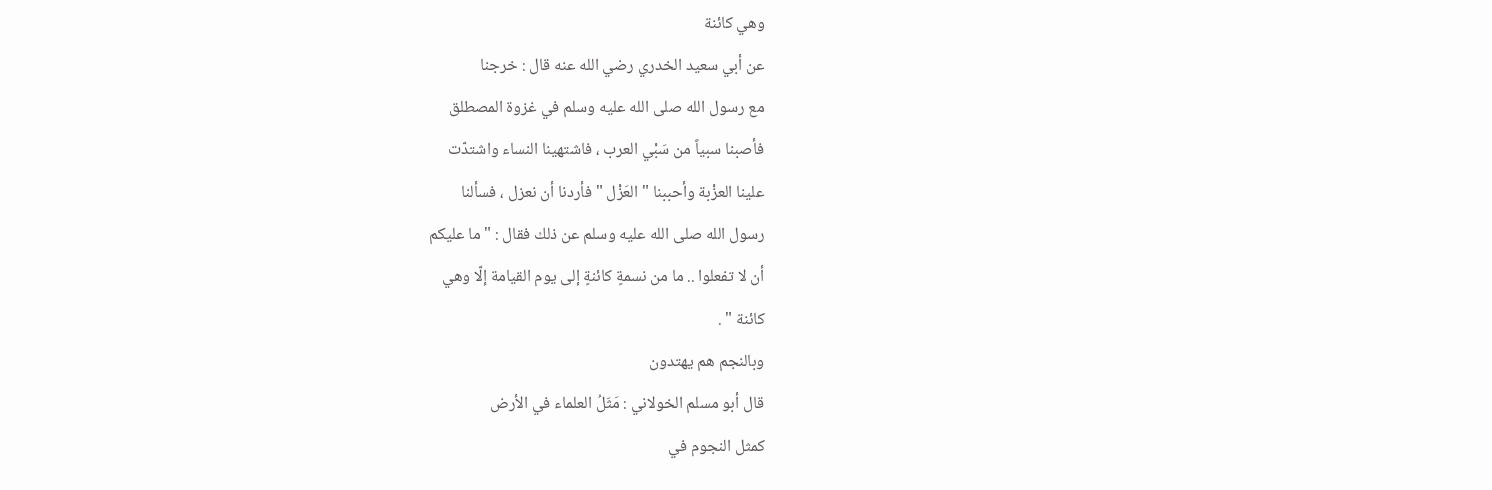وهي كائنة
عن أبي سعيد الخدري رضي الله عنه قال : خرجنا
مع رسول الله صلى الله عليه وسلم في غزوة المصطلق
فأصبنا سبياً من سَبْي العرب ، فاشتهينا النساء واشتدّت
علينا العزْبة وأحببنا " العَزْل " فأردنا أن نعزل ، فسألنا
رسول الله صلى الله عليه وسلم عن ذلك فقال : " ما عليكم
أن لا تفعلوا .. ما من نسمةٍ كائنةٍ إلى يوم القيامة إلّا وهي
كائنة " .
وبالنجم هم يهتدون
قال أبو مسلم الخولاني : مَثَلُ العلماء في الأرض
كمثل النجوم في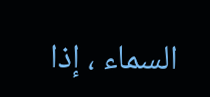السماء ، إذا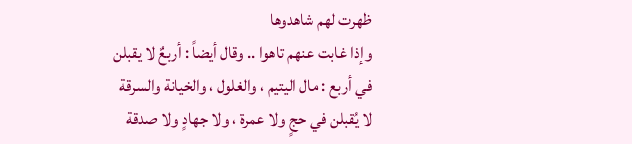ظهرت لهم شاهدوها
وإذا غابت عنهم تاهوا .. وقال أيضاً : أربعٌ لا يقبلن
في أربع : مال اليتيم ، والغلول ، والخيانة والسرقة
لا يُقبلن في حجٍ ولا عمرة ، ولا جهادٍ ولا صدقة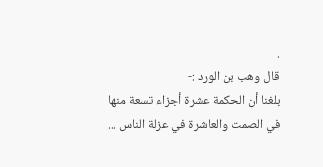.
قال وهب بن الورد :-
بلغنا أن الحكمة عشرة أجزاء تسعة منها
في الصمت والعاشرة في عزلة الناس ...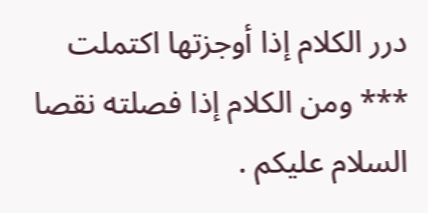درر الكلام إذا أوجزتها اكتملت *** ومن الكلام إذا فصلته نقصا
السلام عليكم .